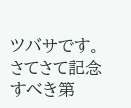ツバサです。
さてさて記念すべき第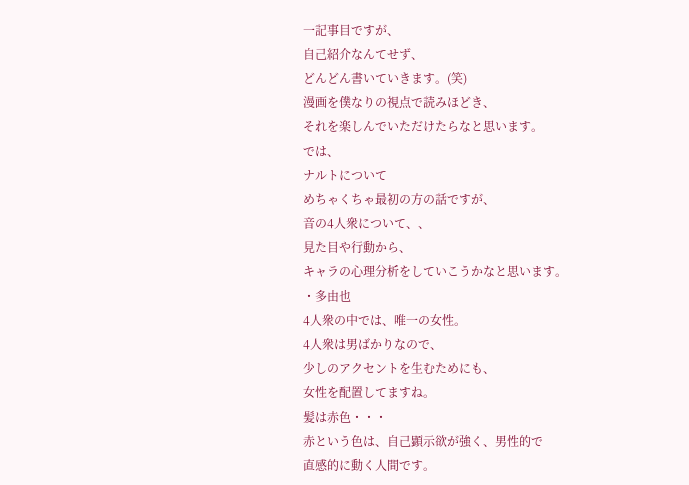一記事目ですが、
自己紹介なんてせず、
どんどん書いていきます。(笑)
漫画を僕なりの視点で読みほどき、
それを楽しんでいただけたらなと思います。
では、
ナルトについて
めちゃくちゃ最初の方の話ですが、
音の4人衆について、、
見た目や行動から、
キャラの心理分析をしていこうかなと思います。
・多由也
4人衆の中では、唯一の女性。
4人衆は男ばかりなので、
少しのアクセントを生むためにも、
女性を配置してますね。
髪は赤色・・・
赤という色は、自己顕示欲が強く、男性的で
直感的に動く人間です。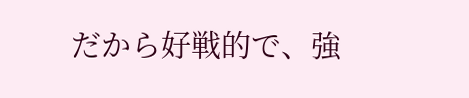だから好戦的で、強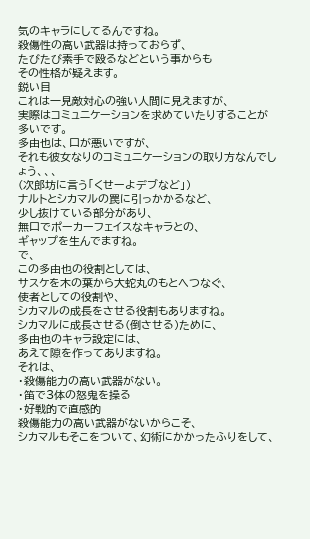気のキャラにしてるんですね。
殺傷性の高い武器は持っておらず、
たびたび素手で殴るなどという事からも
その性格が疑えます。
鋭い目
これは一見敵対心の強い人間に見えますが、
実際はコミュニケーションを求めていたりすることが多いです。
多由也は、口が悪いですが、
それも彼女なりのコミュニケーションの取り方なんでしょう、、、
(次郎坊に言う「くせーよデブなど」)
ナルトとシカマルの罠に引っかかるなど、
少し抜けている部分があり、
無口でポーカーフェイスなキャラとの、
ギャップを生んでますね。
で、
この多由也の役割としては、
サスケを木の葉から大蛇丸のもとへつなぐ、
使者としての役割や、
シカマルの成長をさせる役割もありますね。
シカマルに成長させる(倒させる)ために、
多由也のキャラ設定には、
あえて隙を作ってありますね。
それは、
・殺傷能力の高い武器がない。
・笛で3体の怒鬼を操る
・好戦的で直感的
殺傷能力の高い武器がないからこそ、
シカマルもそこをついて、幻術にかかったふりをして、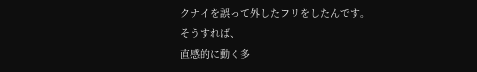クナイを誤って外したフリをしたんです。
そうすれば、
直感的に動く多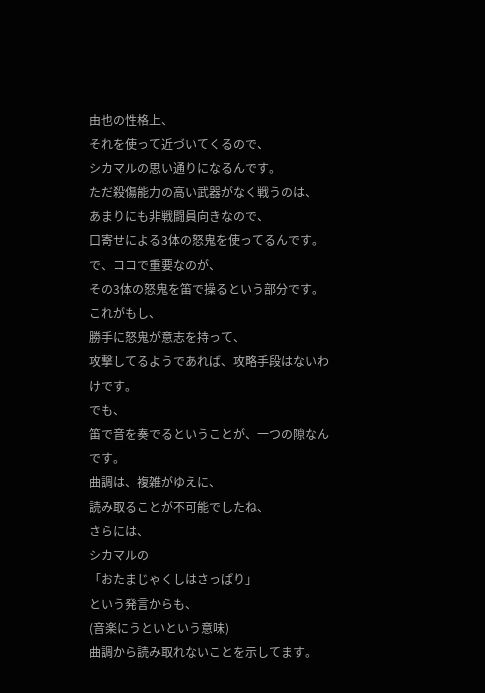由也の性格上、
それを使って近づいてくるので、
シカマルの思い通りになるんです。
ただ殺傷能力の高い武器がなく戦うのは、
あまりにも非戦闘員向きなので、
口寄せによる3体の怒鬼を使ってるんです。
で、ココで重要なのが、
その3体の怒鬼を笛で操るという部分です。
これがもし、
勝手に怒鬼が意志を持って、
攻撃してるようであれば、攻略手段はないわけです。
でも、
笛で音を奏でるということが、一つの隙なんです。
曲調は、複雑がゆえに、
読み取ることが不可能でしたね、
さらには、
シカマルの
「おたまじゃくしはさっぱり」
という発言からも、
(音楽にうといという意味)
曲調から読み取れないことを示してます。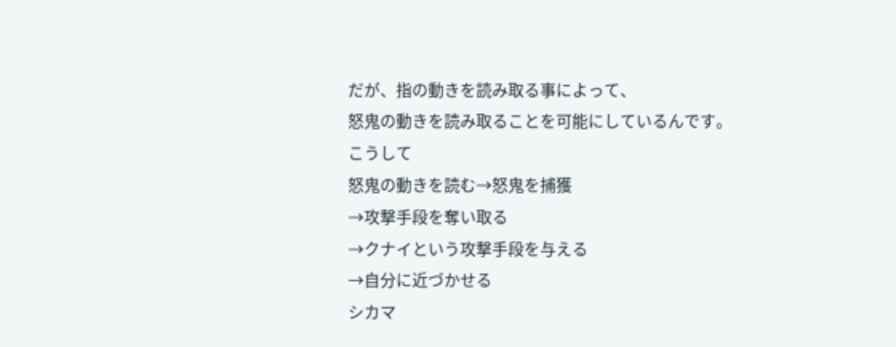だが、指の動きを読み取る事によって、
怒鬼の動きを読み取ることを可能にしているんです。
こうして
怒鬼の動きを読む→怒鬼を捕獲
→攻撃手段を奪い取る
→クナイという攻撃手段を与える
→自分に近づかせる
シカマ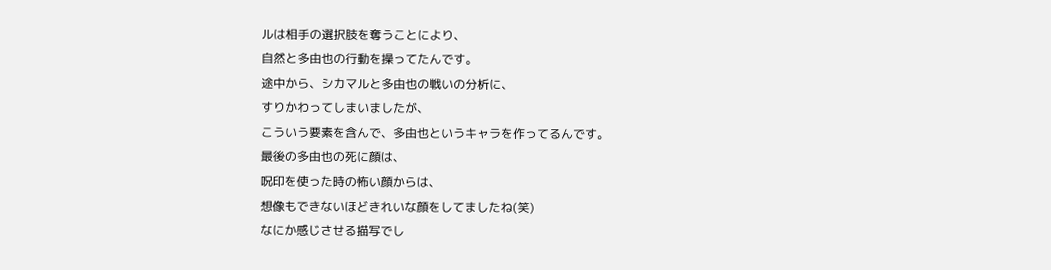ルは相手の選択肢を奪うことにより、
自然と多由也の行動を操ってたんです。
途中から、シカマルと多由也の戦いの分析に、
すりかわってしまいましたが、
こういう要素を含んで、多由也というキャラを作ってるんです。
最後の多由也の死に顔は、
呪印を使った時の怖い顔からは、
想像もできないほどきれいな顔をしてましたね(笑)
なにか感じさせる描写でし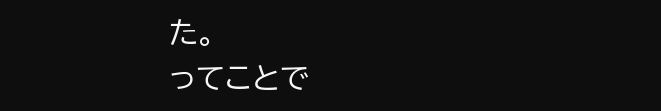た。
ってことで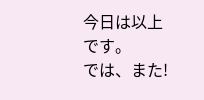今日は以上です。
では、また!